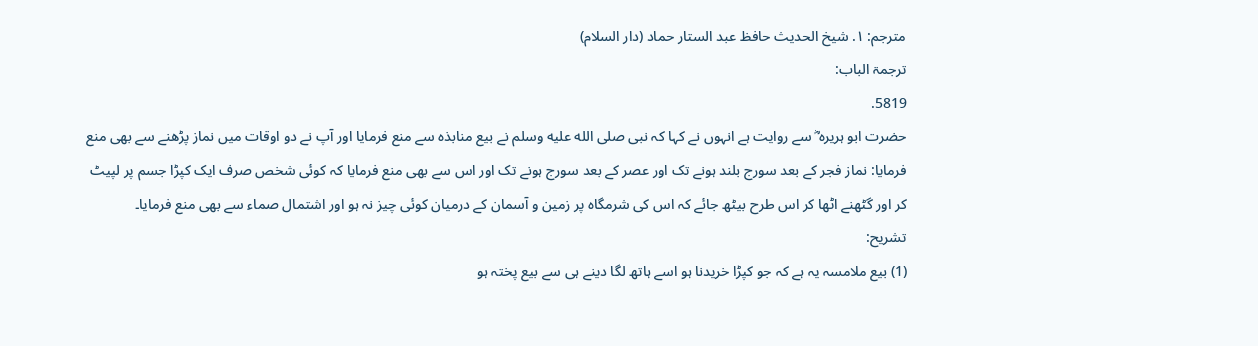مترجم: ١. شیخ الحدیث حافظ عبد الستار حماد (دار السلام)
ترجمۃ الباب:
5819.
حضرت ابو ہریرہ ؓ سے روایت ہے انہوں نے کہا کہ نبی صلى الله عليه وسلم نے بیع منابذہ سے منع فرمایا اور آپ نے دو اوقات میں نماز پڑھنے سے بھی منع فرمایا: نماز فجر کے بعد سورج بلند ہونے تک اور عصر کے بعد سورج ہونے تک اور اس سے بھی منع فرمایا کہ کوئی شخص صرف ایک کپڑا جسم پر لپیٹ کر اور گٹھنے اٹھا کر اس طرح بیٹھ جائے کہ اس کی شرمگاہ پر زمین و آسمان کے درمیان کوئی چیز نہ ہو اور اشتمال صماء سے بھی منع فرمایا۔
تشریح:
(1) بیع ملامسہ یہ ہے کہ جو کپڑا خریدنا ہو اسے ہاتھ لگا دینے ہی سے بیع پختہ ہو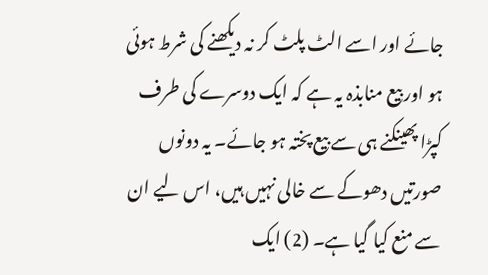جائے اور اسے الٹ پلٹ کر نہ دیکھنے کی شرط ہوئی ہو اور بیع منابذہ یہ ہے کہ ایک دوسرے کی طرف کپڑا پھینکنے ہی سے بیع پختہ ہو جائے۔ یہ دونوں صورتیں دھوکے سے خالی نہیں ہیں، اس لیے ان سے منع کیا گیا ہے۔ (2) ایک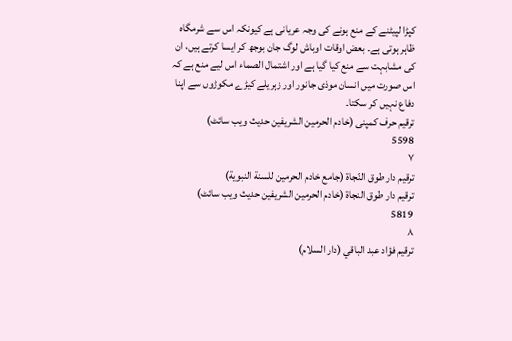کپڑا لپیٹنے کے منع ہونے کی وجہ عریانی ہے کیونکہ اس سے شرمگاہ ظاہر ہوتی ہے۔ بعض اوقات اوباش لوگ جان بوجھ کر ایسا کرتے ہیں، ان کی مشابہت سے منع کیا گیا ہے اور اشتمال الصماء اس لیے منع ہے کہ اس صورت میں انسان موذی جانور اور زہریلے کیڑے مکوڑوں سے اپنا دفاع نہیں کر سکتا۔
ترقیم حرف کمپنی (خادم الحرمین الشریفین حدیث ویب سائٹ)
5598
٧
ترقيم دار طوق النّجاة (جامع خادم الحرمين للسنة النبوية)
ترقیم دار طوق النجاۃ (خادم الحرمین الشریفین حدیث ویب سائٹ)
5819
٨
ترقيم فؤاد عبد الباقي (دار السلام)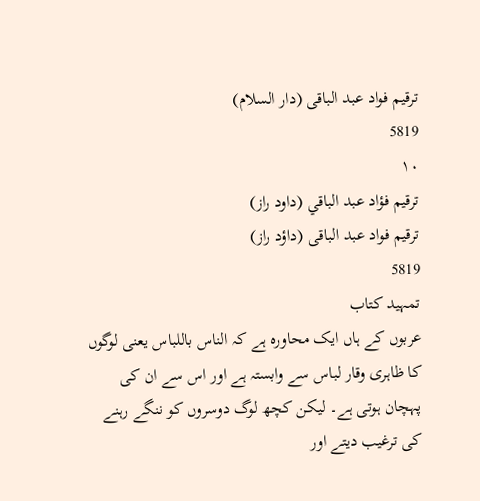ترقیم فواد عبد الباقی (دار السلام)
5819
١٠
ترقيم فؤاد عبد الباقي (داود راز)
ترقیم فواد عبد الباقی (داؤد راز)
5819
تمہید کتاب
عربوں کے ہاں ایک محاورہ ہے کہ الناس باللباس یعنی لوگوں کا ظاہری وقار لباس سے وابستہ ہے اور اس سے ان کی پہچان ہوتی ہے۔ لیکن کچھ لوگ دوسروں کو ننگے رہنے کی ترغیب دیتے اور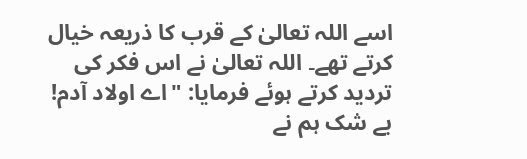اسے اللہ تعالیٰ کے قرب کا ذریعہ خیال کرتے تھے۔ اللہ تعالیٰ نے اس فکر کی تردید کرتے ہوئے فرمایا: "اے اولاد آدم! بے شک ہم نے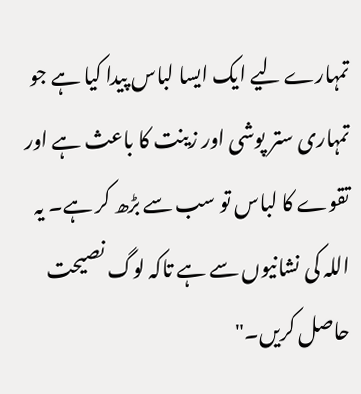تمہارے لیے ایک ایسا لباس پیدا کیا ہے جو تمہاری ستر پوشی اور زینت کا باعث ہے اور تقوے کا لباس تو سب سے بڑھ کر ہے۔ یہ اللہ کی نشانیوں سے ہے تاکہ لوگ نصیحت حاصل کریں۔"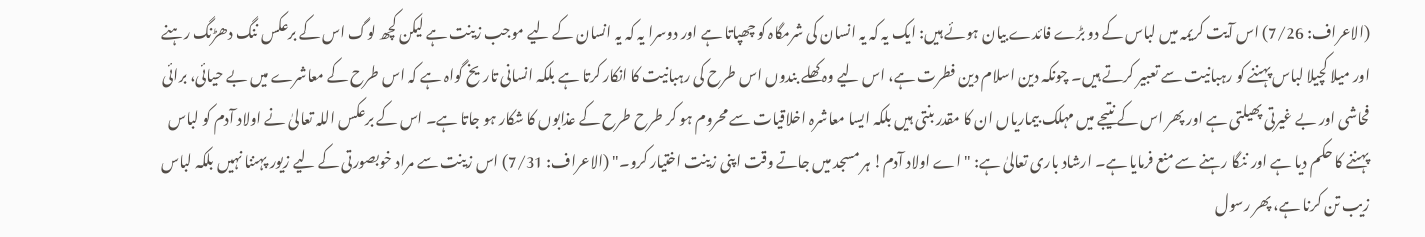(الاعراف: 7/26) اس آیت کریمہ میں لباس کے دو بڑے فائدے بیان ہوئے ہیں: ایک یہ کہ یہ انسان کی شرمگاہ کو چھپاتا ہے اور دوسرا یہ کہ یہ انسان کے لیے موجب زینت ہے لیکن کچھ لوگ اس کے برعکس ننگ دھڑنگ رہنے اور میلا کچیلا لباس پہننے کو رہبانیت سے تعبیر کرتے ہیں۔ چونکہ دین اسلام دین فطرت ہے، اس لیے وہ کھلے بندوں اس طرح کی رہبانیت کا انکار کرتا ہے بلکہ انسانی تاریخ گواہ ہے کہ اس طرح کے معاشرے میں بے حیائی، برائی فحاشی اور بے غیرتی پھیلتی ہے اور پھر اس کے نتیجے میں مہلک بیماریاں ان کا مقدر بنتی ہیں بلکہ ایسا معاشرہ اخلاقیات سے محروم ہو کر طرح طرح کے عذابوں کا شکار ہو جاتا ہے۔ اس کے برعکس اللہ تعالیٰ نے اولاد آدم کو لباس پہننے کا حکم دیا ہے اور ننگا رہنے سے منع فرمایا ہے۔ ارشاد باری تعالیٰ ہے: "اے اولاد آدم! ہر مسجد میں جاتے وقت اپنی زینت اختیار کرو۔" (الاعراف: 7/31) اس زینت سے مراد خوبصورتی کے لیے زیور پہننا نہیں بلکہ لباس زیب تن کرنا ہے، پھر رسول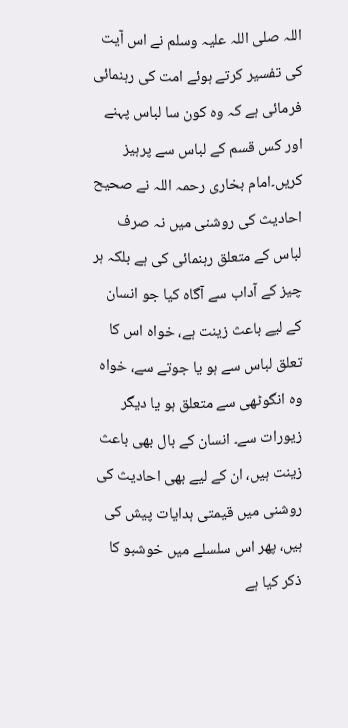اللہ صلی اللہ علیہ وسلم نے اس آیت کی تفسیر کرتے ہوئے امت کی رہنمائی فرمائی ہے کہ وہ کون سا لباس پہنے اور کس قسم کے لباس سے پرہیز کریں۔امام بخاری رحمہ اللہ نے صحیح احادیث کی روشنی میں نہ صرف لباس کے متعلق رہنمائی کی ہے بلکہ ہر چیز کے آداب سے آگاہ کیا جو انسان کے لیے باعث زینت ہے، خواہ اس کا تعلق لباس سے ہو یا جوتے سے، خواہ وہ انگوٹھی سے متعلق ہو یا دیگر زیورات سے۔ انسان کے بال بھی باعث زینت ہیں، ان کے لیے بھی احادیث کی روشنی میں قیمتی ہدایات پیش کی ہیں، پھر اس سلسلے میں خوشبو کا ذکر کیا ہے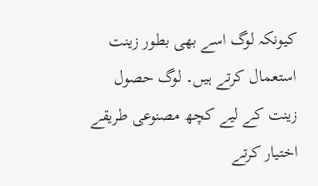کیونکہ لوگ اسے بھی بطور زینت استعمال کرتے ہیں۔ لوگ حصول زینت کے لیے کچھ مصنوعی طریقے اختیار کرتے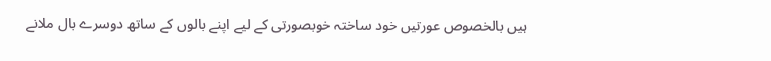ہیں بالخصوص عورتیں خود ساختہ خوبصورتی کے لیے اپنے بالوں کے ساتھ دوسرے بال ملانے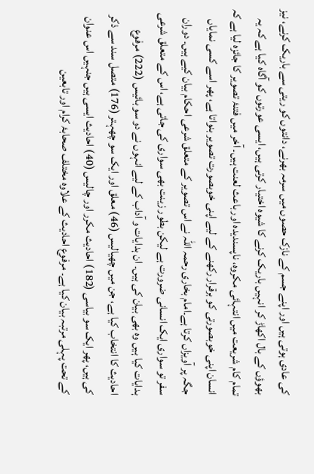کی عادی ہوتی ہیں اور اپنے جسم کے نازک حصوں میں سرمہ بھرنے، دانتوں کو ریتی سے باریک کرنے، نیز بھوؤں کے بال اکھاڑ کر انہیں باریک کرنے کا شیوہ اختیار کرتی ہیں، ایسی عورتوں کو آگاہ کیا ہے کہ یہ تمام کام شریعت میں انتہائی مکروہ، ناپسندیدہ اور باعث لعنت ہیں۔ آخر میں فتنۂ تصویر کا جائزہ لیا ہے کہ انسان اپنی خوبصورتی کو برقرار رکھنے کے لیے اپنی خوبصورت تصویر بنواتا ہے، پھر اسے کسی نمایاں جگہ پر آویزاں کرتا ہے۔امام بخاری رحمہ اللہ نے اس تصویر کے متعلق شرعی احکام بیان کیے ہیں۔ دوران سفر تو سواری ایک انسانی ضرورت ہے لیکن بطور زینت بھی سواری کی جاتی ہے، اس کے متعلق شرعی ہدایات کیا ہیں وہ بھی بیان کی ہیں۔ ان ہدایات و آداب کے لیے انہوں نے دو سو بائیس (222) مرفوع احادیث کا انتخاب کیا ہے، جن میں چھیالیس (46) معلق اور ایک سو چھہتر (176) متصل سند سے ذکر کی ہیں، پھر ایک سو بیاسی (182) احادیث مکرر اور چالیس (40) احادیث ایسی ہیں جنہیں اس عنوان کے تحت پہلی مرتبہ بیان کیا ہے۔ مرفوع احادیث کے علاوہ مختلف صحابۂ کرام اور تابعین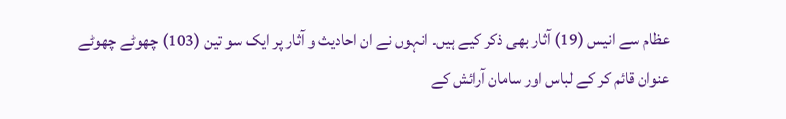عظام سے انیس (19) آثار بھی ذکر کیے ہیں۔ انہوں نے ان احادیث و آثار پر ایک سو تین (103) چھوٹے چھوٹے عنوان قائم کر کے لباس اور سامان آرائش کے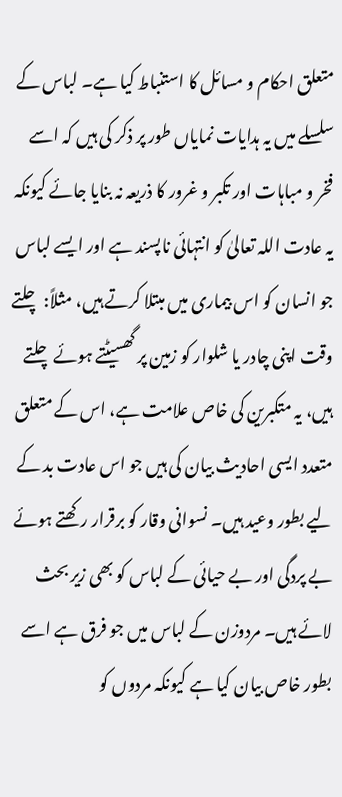متعلق احکام و مسائل کا استنباط کیا ہے۔ لباس کے سلسلے میں یہ ہدایات نمایاں طور پر ذکر کی ہیں کہ اسے فخر و مباہات اور تکبر و غرور کا ذریعہ نہ بنایا جائے کیونکہ یہ عادت اللہ تعالیٰ کو انتہائی ناپسند ہے اور ایسے لباس جو انسان کو اس بیماری میں مبتلا کرتے ہیں، مثلاً: چلتے وقت اپنی چادر یا شلوار کو زمین پر گھسیٹتے ہوئے چلتے ہیں، یہ متکبرین کی خاص علامت ہے، اس کے متعلق متعدد ایسی احادیث بیان کی ہیں جو اس عادت بد کے لیے بطور وعید ہیں۔ نسوانی وقار کو برقرار رکھتے ہوئے بے پردگی اور بے حیائی کے لباس کو بھی زیر بحث لائے ہیں۔ مردوزن کے لباس میں جو فرق ہے اسے بطور خاص بیان کیا ہے کیونکہ مردوں کو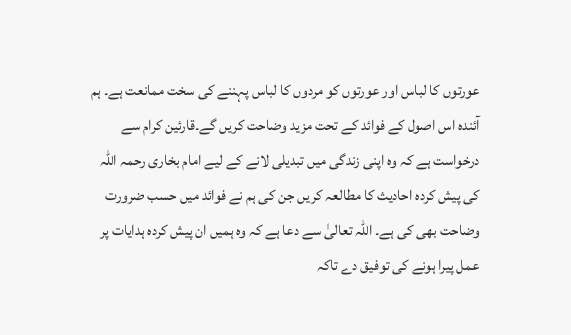عورتوں کا لباس اور عورتوں کو مردوں کا لباس پہننے کی سخت ممانعت ہے۔ ہم آئندہ اس اصول کے فوائد کے تحت مزید وضاحت کریں گے۔قارئین کرام سے درخواست ہے کہ وہ اپنی زندگی میں تبدیلی لانے کے لیے امام بخاری رحمہ اللہ کی پیش کردہ احادیث کا مطالعہ کریں جن کی ہم نے فوائد میں حسب ضرورت وضاحت بھی کی ہے۔ اللہ تعالیٰ سے دعا ہے کہ وہ ہمیں ان پیش کردہ ہدایات پر عمل پیرا ہونے کی توفیق دے تاکہ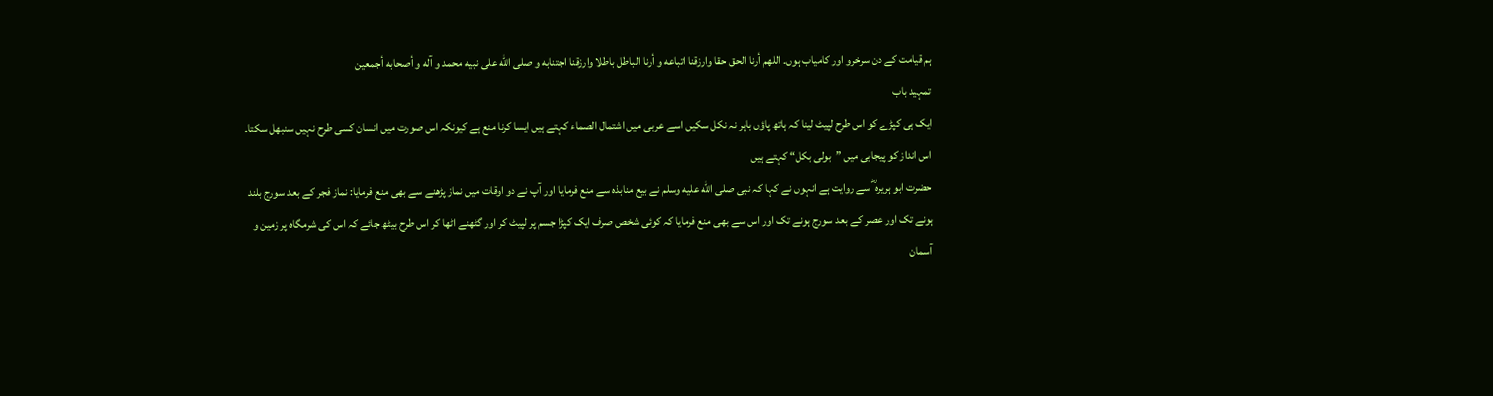ہم قیامت کے دن سرخرو اور کامیاب ہوں۔ اللهم أرنا الحق حقا وارزقنا اتباعه و أرنا الباطل باطلا وارزقنا اجتنابه و صلی الله علی نبيه محمد و آله و أصحابه أجمعين
تمہید باب
ایک ہی کپڑے کو اس طرح لپیٹ لینا کہ ہاتھ پاؤں باہر نہ نکل سکیں اسے عربی میں اشتمال الصماء کہتے ہیں ایسا کرنا منع ہے کیونکہ اس صورت میں انسان کسی طرح نہیں سنبھل سکتا۔ اس انداز کو پیجابی میں ”بولی بکل“ کہتے ہیں
حضرت ابو ہریرہ ؓ سے روایت ہے انہوں نے کہا کہ نبی صلى الله عليه وسلم نے بیع منابذہ سے منع فرمایا اور آپ نے دو اوقات میں نماز پڑھنے سے بھی منع فرمایا: نماز فجر کے بعد سورج بلند ہونے تک اور عصر کے بعد سورج ہونے تک اور اس سے بھی منع فرمایا کہ کوئی شخص صرف ایک کپڑا جسم پر لپیٹ کر اور گٹھنے اٹھا کر اس طرح بیٹھ جائے کہ اس کی شرمگاہ پر زمین و آسمان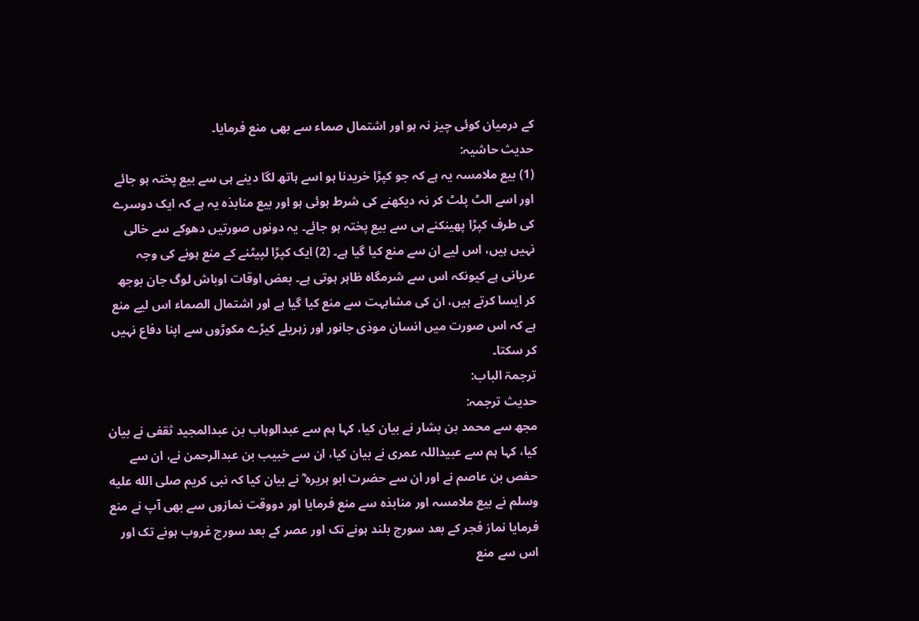کے درمیان کوئی چیز نہ ہو اور اشتمال صماء سے بھی منع فرمایا۔
حدیث حاشیہ:
(1) بیع ملامسہ یہ ہے کہ جو کپڑا خریدنا ہو اسے ہاتھ لگا دینے ہی سے بیع پختہ ہو جائے اور اسے الٹ پلٹ کر نہ دیکھنے کی شرط ہوئی ہو اور بیع منابذہ یہ ہے کہ ایک دوسرے کی طرف کپڑا پھینکنے ہی سے بیع پختہ ہو جائے۔ یہ دونوں صورتیں دھوکے سے خالی نہیں ہیں، اس لیے ان سے منع کیا گیا ہے۔ (2) ایک کپڑا لپیٹنے کے منع ہونے کی وجہ عریانی ہے کیونکہ اس سے شرمگاہ ظاہر ہوتی ہے۔ بعض اوقات اوباش لوگ جان بوجھ کر ایسا کرتے ہیں، ان کی مشابہت سے منع کیا گیا ہے اور اشتمال الصماء اس لیے منع ہے کہ اس صورت میں انسان موذی جانور اور زہریلے کیڑے مکوڑوں سے اپنا دفاع نہیں کر سکتا۔
ترجمۃ الباب:
حدیث ترجمہ:
مجھ سے محمد بن بشار نے بیان کیا، کہا ہم سے عبدالوہاب بن عبدالمجید ثقفی نے بیان کیا، کہا ہم سے عبیداللہ عمری نے بیان کیا، ان سے خبیب بن عبدالرحمن نے، ان سے حفص بن عاصم نے اور ان سے حضرت ابو ہریرہ ؓ نے بیان کیا کہ نبی کریم صلى الله عليه وسلم نے بیع ملامسہ اور منابذہ سے منع فرمایا اور دووقت نمازوں سے بھی آپ نے منع فرمایا نماز فجر کے بعد سورج بلند ہونے تک اور عصر کے بعد سورج غروب ہونے تک اور اس سے منع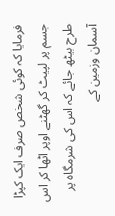فرمایا کہ کوئی شخص صرف ایک کپڑا جسم پر لپیٹ کر گھٹنے اوپر اٹھا کر اس طرح بیٹھ جائے کہ اس کی شرمگاہ پر آسمان وزمین کے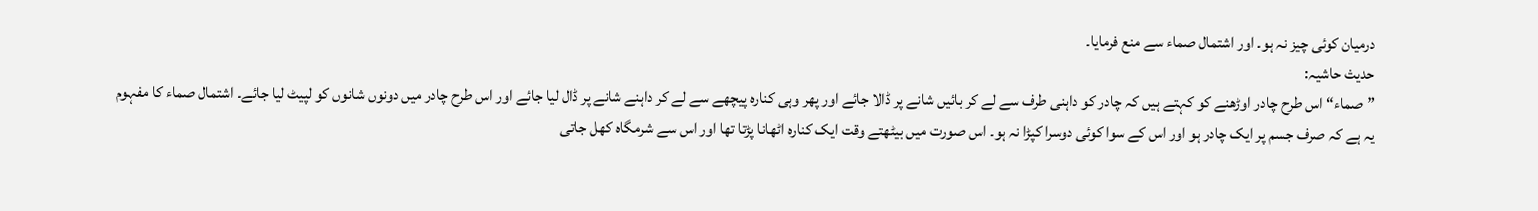درمیان کوئی چیز نہ ہو۔ اور اشتمال صماء سے منع فرمایا۔
حدیث حاشیہ:
”صماء“ اس طرح چادر اوڑھنے کو کہتے ہیں کہ چادر کو داہنی طرف سے لے کر بائیں شانے پر ڈالا جائے اور پھر وہی کنارہ پیچھے سے لے کر داہنے شانے پر ڈال لیا جائے اور اس طرح چادر میں دونوں شانوں کو لپیٹ لیا جائے۔ اشتمال صماء کا مفہوم یہ ہے کہ صرف جسم پر ایک چادر ہو اور اس کے سوا کوئی دوسرا کپڑا نہ ہو۔ اس صورت میں بیٹھتے وقت ایک کنارہ اٹھانا پڑتا تھا اور اس سے شرمگاہ کھل جاتی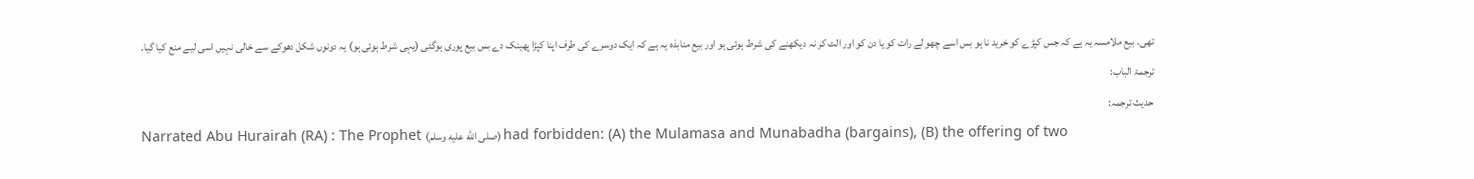تھی۔ بیع ملامسہ یہ ہے کہ جس کپڑے کو خرید نا ہو بس اسے چھو لے رات کو یا دن کو اور الٹ کر نہ دیکھنے کی شرط ہوئی ہو اور بیع منابذہ یہ ہے کہ ایک دوسرے کی طرف اپنا کپڑا پھینک دے بس بیع پوری ہوگئی (یہی شرط ہوئی ہو) یہ دونوں شکل دھوکے سے خالی نہیں اسی لیے منع کیا گیا۔
ترجمۃ الباب:
حدیث ترجمہ:
Narrated Abu Hurairah (RA) : The Prophet (صلى الله عليه وسلم) had forbidden: (A) the Mulamasa and Munabadha (bargains), (B) the offering of two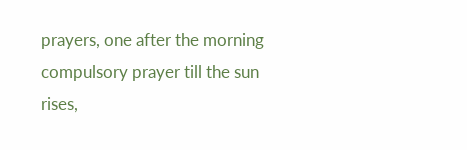prayers, one after the morning compulsory prayer till the sun rises,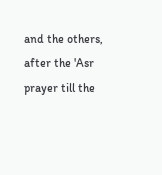and the others, after the 'Asr prayer till the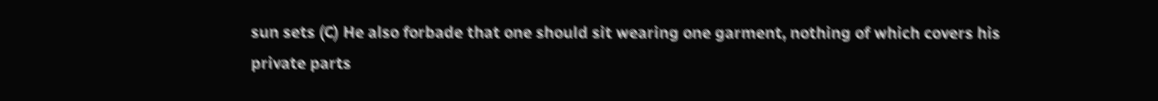sun sets (C) He also forbade that one should sit wearing one garment, nothing of which covers his private parts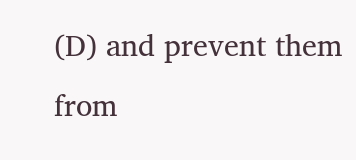(D) and prevent them from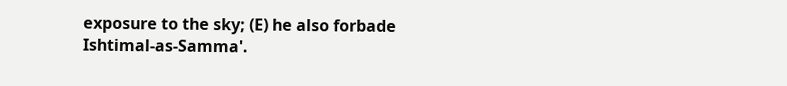exposure to the sky; (E) he also forbade Ishtimal-as-Samma'.